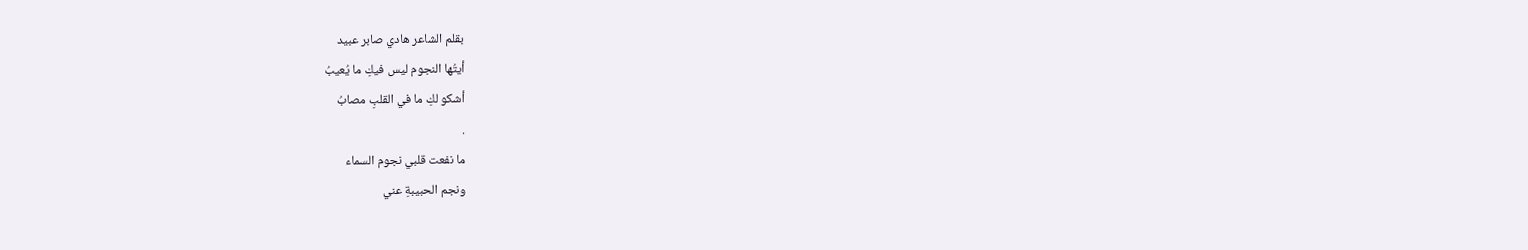بقلم الشاعر هادي صابر عبيد
أيتُها النجوم ليس فيكِ ما يُعيبُ
أشكو لكِ ما في القلبِ مصابُ
.
ما نفعت قلبي نجوم السماء
ونجم الحبيبةِ عني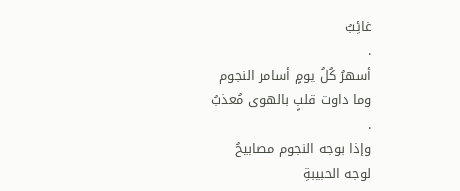غائِبُ
.
أسهرُ كُلُ يومٍ أسامر النجوم
وما داوت قلبٍ بالهوى مُعذبُ
.
وإذا بوجه النجوم مصابيحُ
لوجه الحبيبةِ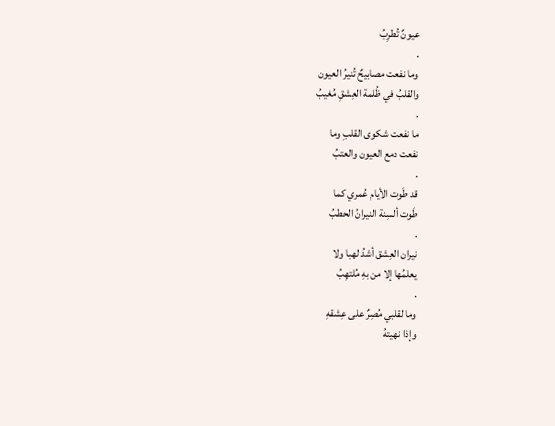عيونٌ تُطرِبُ
.
وما نفعت مصابيحٌ تُنيرُ العيون
والقلبُ في ظُلمة العِشقِ مُغيبُ
.
ما نفعت شكوى القلبِ وما
نفعت دمع العيون والعتبُ
.
قد طَوت الأيام عُمري كما
طَوت ألسِنة النيرانُ الحطبُ
.
نيران العِشق أشدُ لهبا ولا
يعلمُها إلا من بهِ مُلتهِبُ
.
وما لقلبي مُصِرٌ على عِشقهِ
وإذا نهيتهُ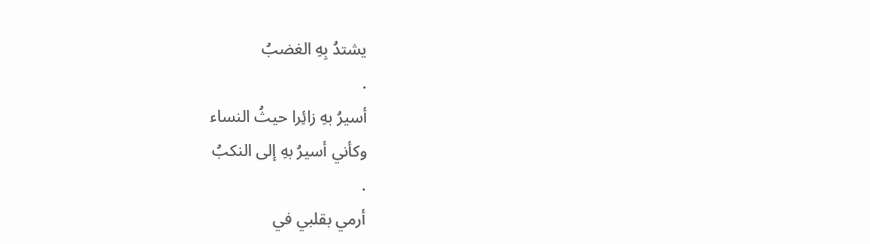يشتدُ بِهِ الغضبُ
.
أسيرُ بهِ زائِرا حيثُ النساء
وكأني أسيرُ بهِ إلى النكبُ
.
أرمي بقلبي في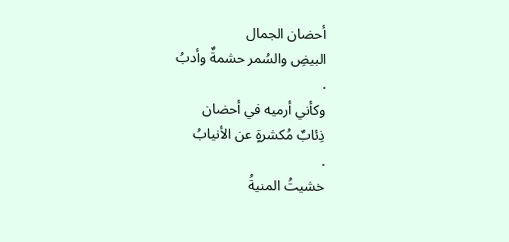أحضان الجمال
البيضِ والسُمر حشمةٌ وأدبُ
.
وكأني أرميه في أحضان
ذِئابٌ مُكشرةٍ عن الأنيابُ
.
خشيتُ المنيةُ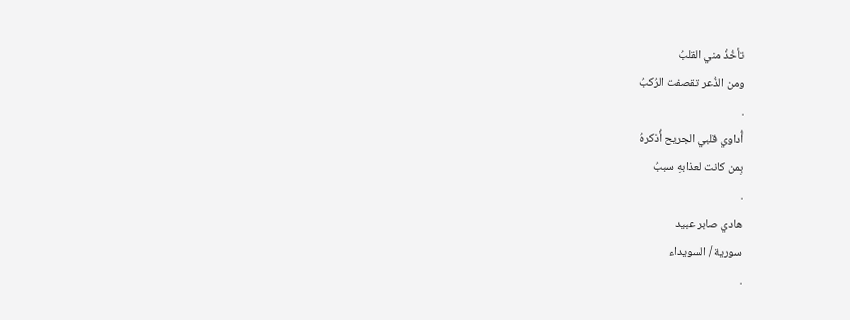تأخُذُ مني القلبُ
ومن الذُعر تقصفت الرُكبُ
.
أُداوي قلبي الجريح أُذكرهُ
بِمن كانت لعذابهِ سببُ
.
هادي صابر عبيد
سورية / السويداء
.